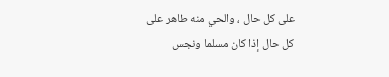على كل حال ، والحي منه طاهر على كل حال إذا كان مسلما ونجس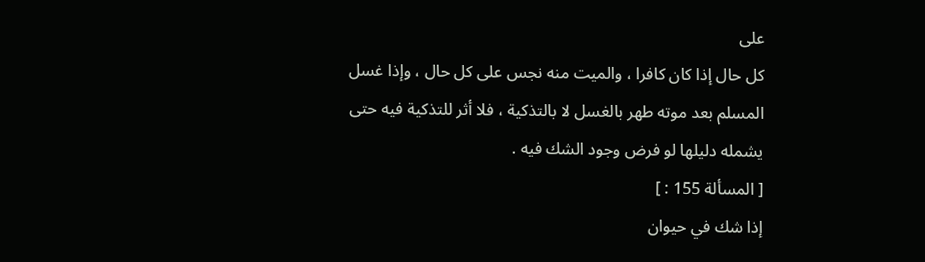على
كل حال إذا كان كافرا ، والميت منه نجس على كل حال ، وإذا غسل
المسلم بعد موته طهر بالغسل لا بالتذكية ، فلا أثر للتذكية فيه حتى
يشمله دليلها لو فرض وجود الشك فيه .
[ المسألة 155 : ]
إذا شك في حيوان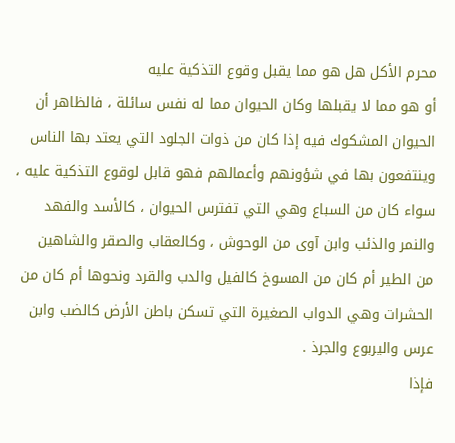محرم الأكل هل هو مما يقبل وقوع التذكية عليه
أو هو مما لا يقبلها وكان الحيوان مما له نفس سائلة ، فالظاهر أن
الحيوان المشكوك فيه إذا كان من ذوات الجلود التي يعتد بها الناس
وينتفعون بها في شؤونهم وأعمالهم فهو قابل لوقوع التذكية عليه ،
سواء كان من السباع وهي التي تفترس الحيوان ، كالأسد والفهد
والنمر والذئب وابن آوى من الوحوش ، وكالعقاب والصقر والشاهين
من الطير أم كان من المسوخ كالفيل والدب والقرد ونحوها أم كان من
الحشرات وهي الدواب الصغيرة التي تسكن باطن الأرض كالضب وابن
عرس واليربوع والجرذ .
فإذا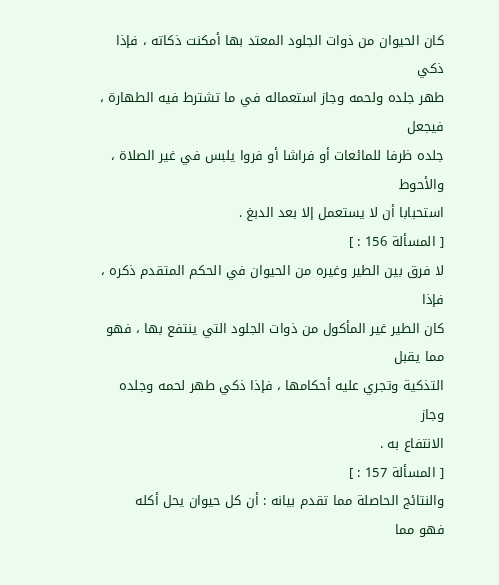كان الحيوان من ذوات الجلود المعتد بها أمكنت ذكاته ، فإذا ذكي
طهر جلده ولحمه وجاز استعماله في ما تشترط فيه الطهارة ، فيجعل
جلده ظرفا للمائعات أو فراشا أو فروا يلبس في غير الصلاة ، والأحوط
استحبابا أن لا يستعمل إلا بعد الدبغ .
[ المسألة 156 : ]
لا فرق بين الطير وغيره من الحيوان في الحكم المتقدم ذكره ، فإذا
كان الطير غير المأكول من ذوات الجلود التي ينتفع بها ، فهو مما يقبل
التذكية وتجري عليه أحكامها ، فإذا ذكي طهر لحمه وجلده وجاز
الانتفاع به .
[ المسألة 157 : ]
والنتائج الحاصلة مما تقدم بيانه : أن كل حيوان يحل أكله
فهو مما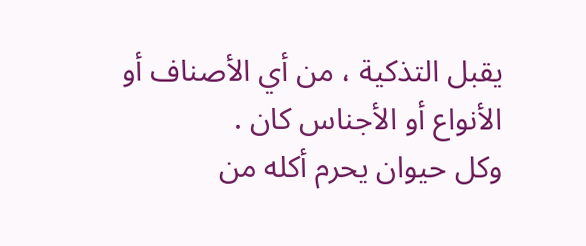يقبل التذكية ، من أي الأصناف أو الأنواع أو الأجناس كان .
وكل حيوان يحرم أكله من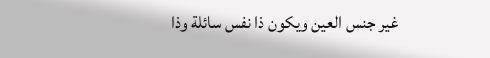غير جنس العين ويكون ذا نفس سائلة وذا